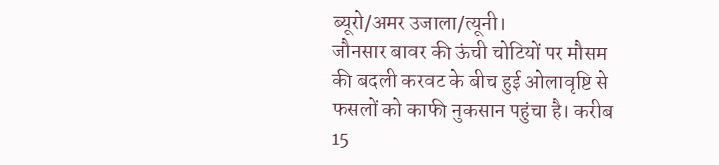ब्यूरो/अमर उजाला/त्यूनी।
जौनसार बावर की ऊंची चोटियों पर मौसम की बदली करवट के बीच हुई ओलावृष्टि से फसलों को काफी नुकसान पहुंचा है। करीब 15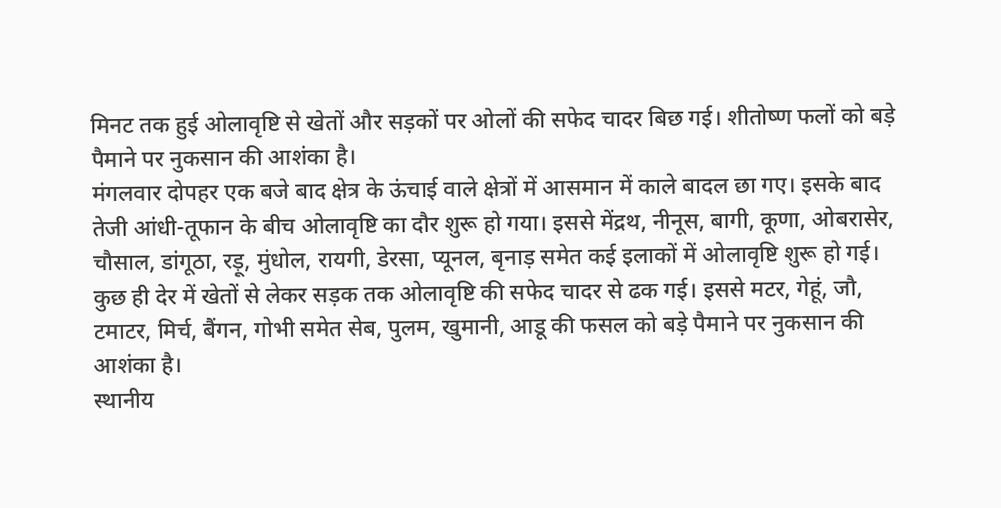मिनट तक हुई ओलावृष्टि से खेतों और सड़कों पर ओलों की सफेद चादर बिछ गई। शीतोष्ण फलों को बड़े पैमाने पर नुकसान की आशंका है।
मंगलवार दोपहर एक बजे बाद क्षेत्र के ऊंचाई वाले क्षेत्रों में आसमान में काले बादल छा गए। इसके बाद तेजी आंधी-तूफान के बीच ओलावृष्टि का दौर शुरू हो गया। इससे मेंद्रथ, नीनूस, बागी, कूणा, ओबरासेर, चौसाल, डांगूठा, रड़ू, मुंधोल, रायगी, डेरसा, प्यूनल, बृनाड़ समेत कई इलाकों में ओलावृष्टि शुरू हो गई। कुछ ही देर में खेतों से लेकर सड़क तक ओलावृष्टि की सफेद चादर से ढक गई। इससे मटर, गेहूं, जौ, टमाटर, मिर्च, बैंगन, गोभी समेत सेब, पुलम, खुमानी, आडू की फसल को बड़े पैमाने पर नुकसान की आशंका है।
स्थानीय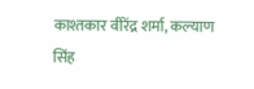काश्तकार वीरेंद्र शर्मा, कल्याण सिंह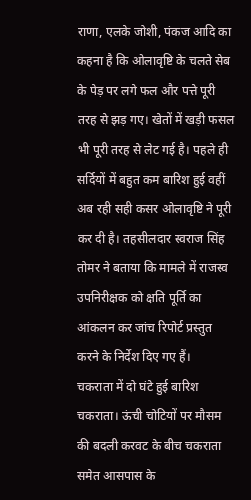राणा, एलके जोशी, पंकज आदि का कहना है कि ओलावृष्टि के चलते सेब के पेड़ पर लगे फल और पत्ते पूरी तरह से झड़ गए। खेतों में खड़ी फसल भी पूरी तरह से लेट गई है। पहले ही सर्दियों में बहुत कम बारिश हुई वहीं अब रही सही कसर ओलावृष्टि ने पूरी कर दी है। तहसीलदार स्वराज सिंह तोमर ने बताया कि मामले में राजस्व उपनिरीक्षक को क्षति पूर्ति का आंकलन कर जांच रिपोर्ट प्रस्तुत करने के निर्देश दिए गए हैं।
चकराता में दो घंटे हुई बारिश
चकराता। ऊंची चोटियों पर मौसम की बदली करवट के बीच चकराता समेत आसपास के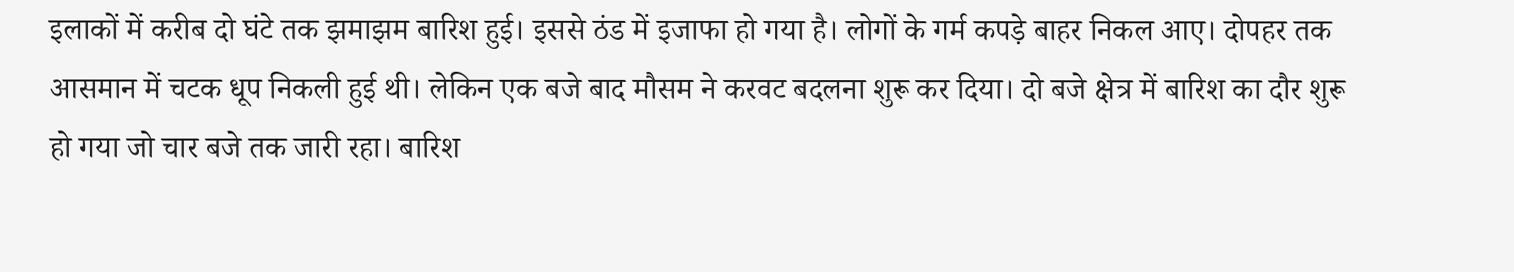इलाकों में करीब दो घंटे तक झमाझम बारिश हुई। इससे ठंड में इजाफा हो गया है। लोगों के गर्म कपड़े बाहर निकल आए। दोपहर तक आसमान में चटक धूप निकली हुई थी। लेकिन एक बजे बाद मौसम ने करवट बदलना शुरू कर दिया। दो बजे क्षेत्र में बारिश का दौर शुरू हो गया जो चार बजे तक जारी रहा। बारिश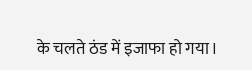के चलते ठंड में इजाफा हो गया।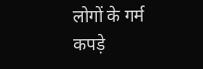लोगों के गर्म कपड़े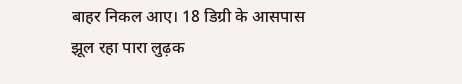बाहर निकल आए। 18 डिग्री के आसपास झूल रहा पारा लुढ़क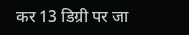कर 13 डिग्री पर जा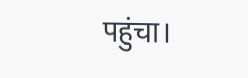पहुंचा।